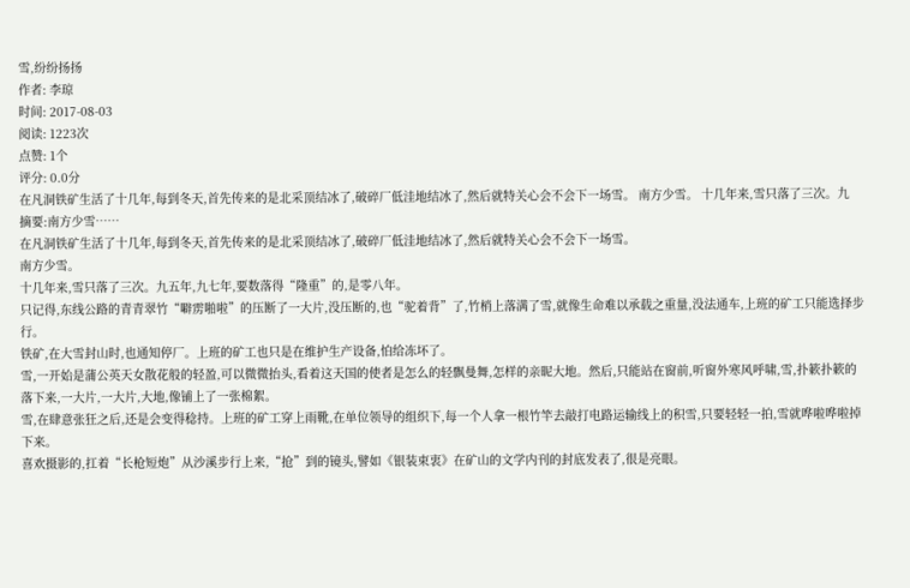雪,纷纷扬扬
作者: 李琼
时间: 2017-08-03
阅读: 1223次
点赞: 1个
评分: 0.0分
在凡洞铁矿生活了十几年,每到冬天,首先传来的是北采顶结冰了,破碎厂低洼地结冰了,然后就特关心会不会下一场雪。 南方少雪。 十几年来,雪只落了三次。九
摘要:南方少雪……
在凡洞铁矿生活了十几年,每到冬天,首先传来的是北采顶结冰了,破碎厂低洼地结冰了,然后就特关心会不会下一场雪。
南方少雪。
十几年来,雪只落了三次。九五年,九七年,要数落得“隆重”的,是零八年。
只记得,东线公路的青青翠竹“噼雳啪啦”的压断了一大片,没压断的,也“驼着背”了,竹梢上落满了雪,就像生命难以承载之重量,没法通车,上班的矿工只能选择步行。
铁矿,在大雪封山时,也通知停厂。上班的矿工也只是在维护生产设备,怕给冻坏了。
雪,一开始是蒲公英天女散花般的轻盈,可以微微抬头,看着这天国的使者是怎么的轻飘曼舞,怎样的亲昵大地。然后,只能站在窗前,听窗外寒风呼啸,雪,扑簌扑簌的落下来,一大片,一大片,大地,像铺上了一张棉絮。
雪,在肆意张狂之后,还是会变得稔持。上班的矿工穿上雨靴,在单位领导的组织下,每一个人拿一根竹竿去敲打电路运输线上的积雪,只要轻轻一拍,雪就哗啦哗啦掉下来。
喜欢摄影的,扛着“长枪短炮”从沙溪步行上来,“抢”到的镜头,譬如《银装束衷》在矿山的文学内刊的封底发表了,很是亮眼。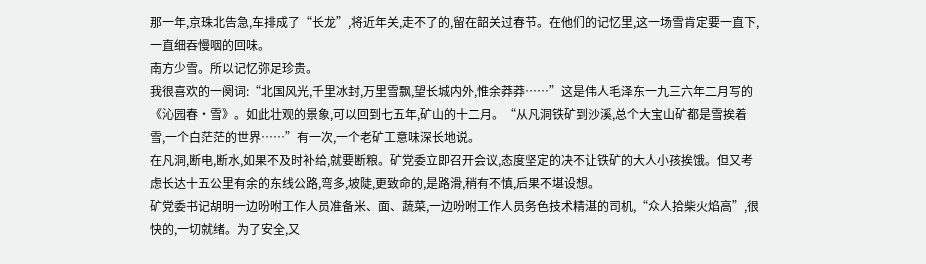那一年,京珠北告急,车排成了“长龙”,将近年关,走不了的,留在韶关过春节。在他们的记忆里,这一场雪肯定要一直下,一直细吞慢咽的回味。
南方少雪。所以记忆弥足珍贵。
我很喜欢的一阕词:“北国风光,千里冰封,万里雪飘,望长城内外,惟余莽莽……”这是伟人毛泽东一九三六年二月写的《沁园春·雪》。如此壮观的景象,可以回到七五年,矿山的十二月。“从凡洞铁矿到沙溪,总个大宝山矿都是雪挨着雪,一个白茫茫的世界……”有一次,一个老矿工意味深长地说。
在凡洞,断电,断水,如果不及时补给,就要断粮。矿党委立即召开会议,态度坚定的决不让铁矿的大人小孩挨饿。但又考虑长达十五公里有余的东线公路,弯多,坡陡,更致命的,是路滑,稍有不慎,后果不堪设想。
矿党委书记胡明一边吩咐工作人员准备米、面、蔬菜,一边吩咐工作人员务色技术精湛的司机,“众人拾柴火焰高”,很快的,一切就绪。为了安全,又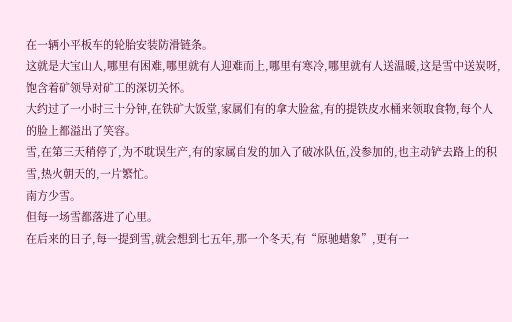在一辆小平板车的轮胎安装防滑链条。
这就是大宝山人,哪里有困难,哪里就有人迎难而上,哪里有寒冷,哪里就有人送温暖,这是雪中送炭呀,饱含着矿领导对矿工的深切关怀。
大约过了一小时三十分钟,在铁矿大饭堂,家属们有的拿大脸盆,有的提铁皮水桶来领取食物,每个人的脸上都溢出了笑容。
雪,在第三天稍停了,为不耽误生产,有的家属自发的加入了破冰队伍,没参加的,也主动铲去路上的积雪,热火朝天的,一片繁忙。
南方少雪。
但每一场雪都落进了心里。
在后来的日子,每一提到雪,就会想到七五年,那一个冬天,有“原驰蜡象”,更有一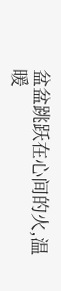盆盆跳跃在心间的火,温暖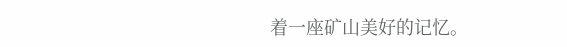着一座矿山美好的记忆。